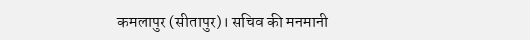कमलापुर (सीतापुर)। सचिव की मनमानी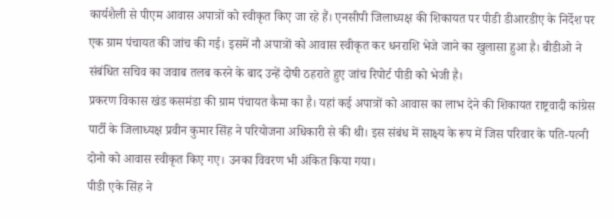कार्यशैली से पीएम आवास अपात्रों को स्वीकृत किए जा रहे हैं। एनसीपी जिलाध्यक्ष की शिकायत पर पीडी डीआरडीए के निर्देश पर एक ग्राम पंचायत की जांच की गई। इसमें नौ अपात्रों को आवास स्वीकृत कर धनराशि भेजे जाने का खुलासा हुआ है। बीडीओ ने संबंधित सचिव का जवाब तलब करने के बाद उन्हें दोषी ठहराते हुए जांच रिपोर्ट पीडी को भेजी है।
प्रकरण विकास खंड कसमंडा की ग्राम पंचायत कैमा का है। यहां कई अपात्रों को आवास का लाभ देने की शिकायत राष्ट्रवादी कांग्रेस पार्टी के जिलाध्यक्ष प्रवीन कुमार सिंह ने परियोजना अधिकारी से की थी। इस संबंध में साक्ष्य के रूप में जिस परिवार के पति-पत्नी दोनो को आवास स्वीकृत किए गए। उनका विवरण भी अंकित किया गया।
पीडी एके सिंह ने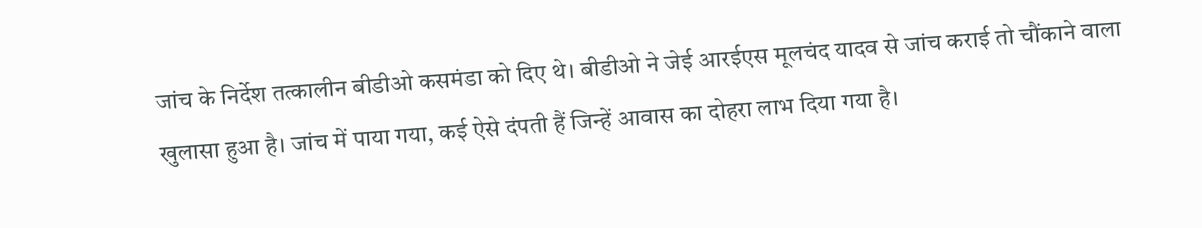जांच के निर्देश तत्कालीन बीडीओ कसमंडा को दिए थे। बीडीओ ने जेई आरईएस मूलचंद यादव से जांच कराई तो चौंकाने वाला खुलासा हुआ है। जांच में पाया गया, कई ऐसे दंपती हैं जिन्हें आवास का दोहरा लाभ दिया गया है।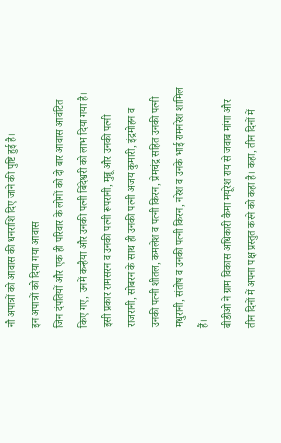नौ अपात्रों को आवास की धनराशि दिए जाने की पुष्टि हुई है।
इन अपात्रों को दिया गया आवास
जिन दंपतियों और एक ही परिवार के लोगों को दो बार आवास आवंटित किए गए, उनमें कन्हैया और उनकी पत्नी बिंदेश्वरी को लाभ दिया गया है। इसी प्रकार रामसरन व उनकी पत्नी रूपरानी, मुन्नू और उनकी पत्नी राजरानी, सोबरन के साथ ही उनकी पत्नी अजय कुमारी, इंद्रमोहन व उनकी पत्नी शीतल, कमलेश व पत्नी किरन, प्रेमचंद्र सहित उनकी पत्नी मधुरानी, संतोष व उनकी पत्नी किरन, नरेश व उनके भाई रामनरेश शामिल हैं।
बीडीओ ने ग्राम विकास अधिकारी कैमा मयूरेश राय से जवाब मांगा और तीन दिनों में अपना पक्ष प्रस्तुत करने को कहा है। कहा, तीन दिनों में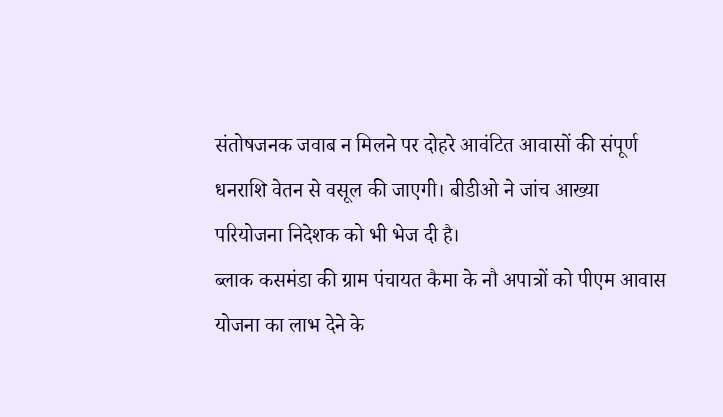संतोषजनक जवाब न मिलने पर दोहरे आवंटित आवासों की संपूर्ण धनराशि वेतन से वसूल की जाएगी। बीडीओ ने जांच आख्या परियोजना निदेशक को भी भेज दी है।
ब्लाक कसमंडा की ग्राम पंचायत कैमा के नौ अपात्रों को पीएम आवास योजना का लाभ देने के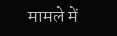मामले में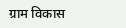ग्राम विकास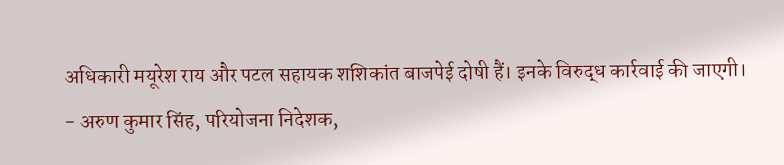अधिकारी मयूरेश राय और पटल सहायक शशिकांत बाजपेई दोषी हैं। इनके विरुद्ध कार्रवाई की जाएगी।
- अरुण कुमार सिंह, परियोजना निदेशक,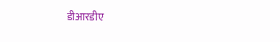डीआरडीए